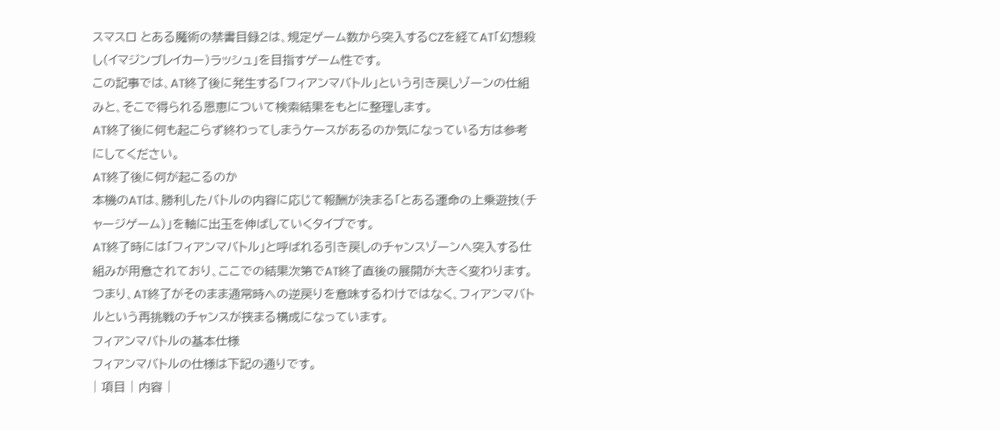スマスロ とある魔術の禁書目録2は、規定ゲーム数から突入するCZを経てAT「幻想殺し(イマジンブレイカー)ラッシュ」を目指すゲーム性です。
この記事では、AT終了後に発生する「フィアンマバトル」という引き戻しゾーンの仕組みと、そこで得られる恩恵について検索結果をもとに整理します。
AT終了後に何も起こらず終わってしまうケースがあるのか気になっている方は参考にしてください。
AT終了後に何が起こるのか
本機のATは、勝利したバトルの内容に応じて報酬が決まる「とある運命の上乗遊技(チャージゲーム)」を軸に出玉を伸ばしていくタイプです。
AT終了時には「フィアンマバトル」と呼ばれる引き戻しのチャンスゾーンへ突入する仕組みが用意されており、ここでの結果次第でAT終了直後の展開が大きく変わります。
つまり、AT終了がそのまま通常時への逆戻りを意味するわけではなく、フィアンマバトルという再挑戦のチャンスが挟まる構成になっています。
フィアンマバトルの基本仕様
フィアンマバトルの仕様は下記の通りです。
| 項目 | 内容 |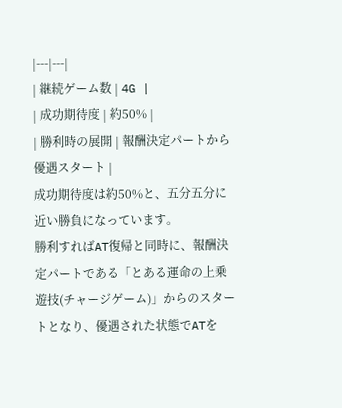|---|---|
| 継続ゲーム数 | 4G |
| 成功期待度 | 約50% |
| 勝利時の展開 | 報酬決定パートから優遇スタート |
成功期待度は約50%と、五分五分に近い勝負になっています。
勝利すればAT復帰と同時に、報酬決定パートである「とある運命の上乗遊技(チャージゲーム)」からのスタートとなり、優遇された状態でATを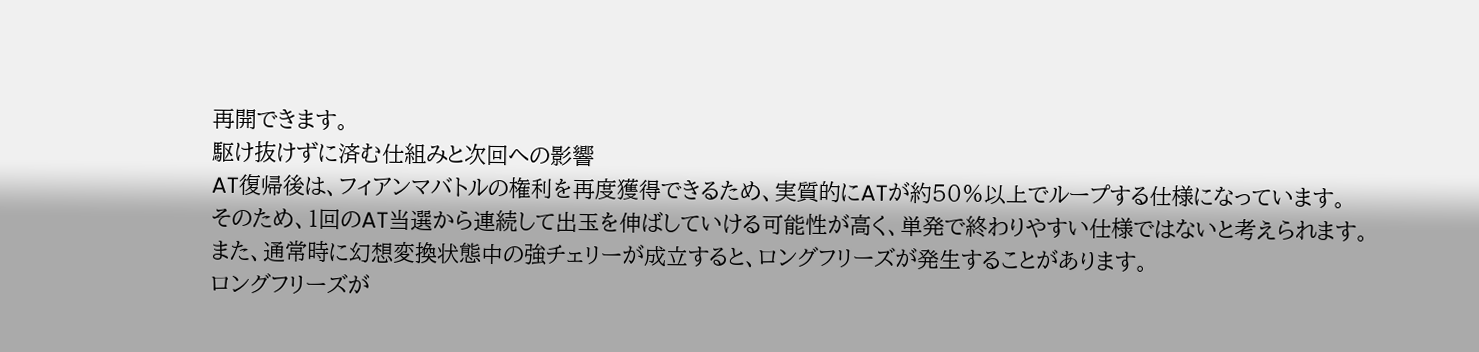再開できます。
駆け抜けずに済む仕組みと次回への影響
AT復帰後は、フィアンマバトルの権利を再度獲得できるため、実質的にATが約50%以上でループする仕様になっています。
そのため、1回のAT当選から連続して出玉を伸ばしていける可能性が高く、単発で終わりやすい仕様ではないと考えられます。
また、通常時に幻想変換状態中の強チェリーが成立すると、ロングフリーズが発生することがあります。
ロングフリーズが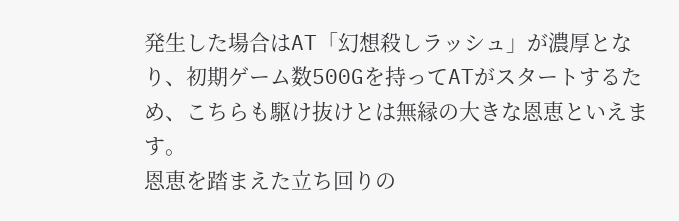発生した場合はAT「幻想殺しラッシュ」が濃厚となり、初期ゲーム数500Gを持ってATがスタートするため、こちらも駆け抜けとは無縁の大きな恩恵といえます。
恩恵を踏まえた立ち回りの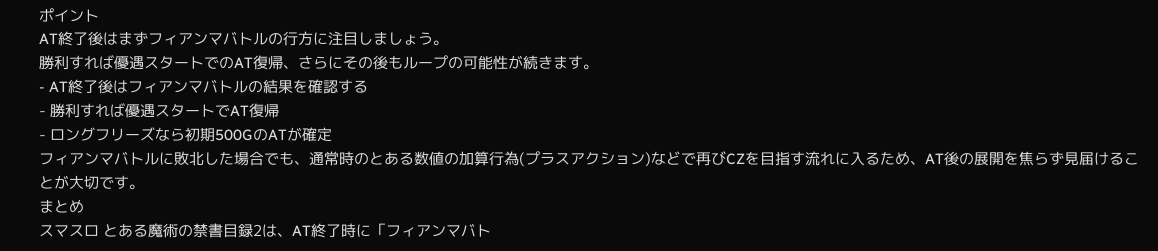ポイント
AT終了後はまずフィアンマバトルの行方に注目しましょう。
勝利すれば優遇スタートでのAT復帰、さらにその後もループの可能性が続きます。
- AT終了後はフィアンマバトルの結果を確認する
- 勝利すれば優遇スタートでAT復帰
- ロングフリーズなら初期500GのATが確定
フィアンマバトルに敗北した場合でも、通常時のとある数値の加算行為(プラスアクション)などで再びCZを目指す流れに入るため、AT後の展開を焦らず見届けることが大切です。
まとめ
スマスロ とある魔術の禁書目録2は、AT終了時に「フィアンマバト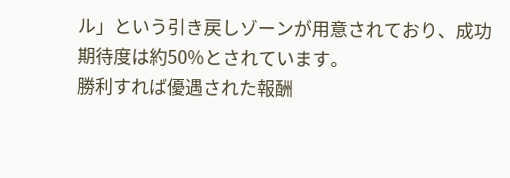ル」という引き戻しゾーンが用意されており、成功期待度は約50%とされています。
勝利すれば優遇された報酬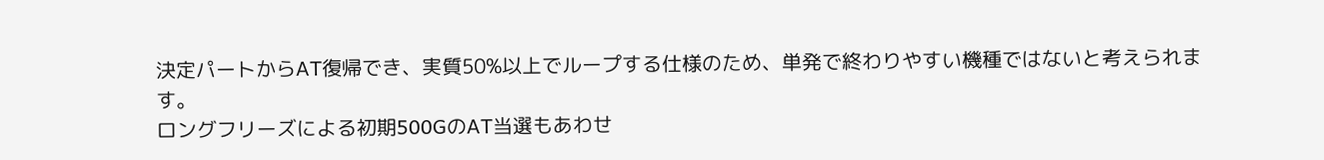決定パートからAT復帰でき、実質50%以上でループする仕様のため、単発で終わりやすい機種ではないと考えられます。
ロングフリーズによる初期500GのAT当選もあわせ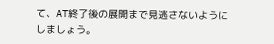て、AT終了後の展開まで見逃さないようにしましょう。